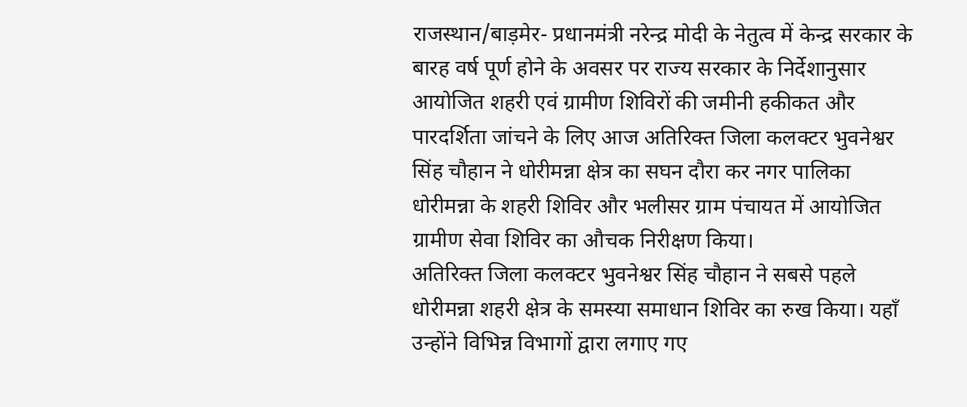राजस्थान/बाड़मेर- प्रधानमंत्री नरेन्द्र मोदी के नेतुत्व में केन्द्र सरकार के बारह वर्ष पूर्ण होने के अवसर पर राज्य सरकार के निर्देशानुसार आयोजित शहरी एवं ग्रामीण शिविरों की जमीनी हकीकत और पारदर्शिता जांचने के लिए आज अतिरिक्त जिला कलक्टर भुवनेश्वर सिंह चौहान ने धोरीमन्ना क्षेत्र का सघन दौरा कर नगर पालिका धोरीमन्ना के शहरी शिविर और भलीसर ग्राम पंचायत में आयोजित ग्रामीण सेवा शिविर का औचक निरीक्षण किया।
अतिरिक्त जिला कलक्टर भुवनेश्वर सिंह चौहान ने सबसे पहले धोरीमन्ना शहरी क्षेत्र के समस्या समाधान शिविर का रुख किया। यहाँ उन्होंने विभिन्न विभागों द्वारा लगाए गए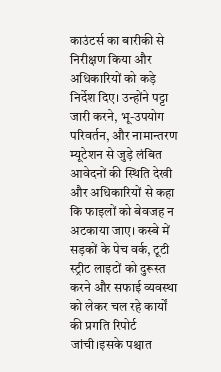काउंटर्स का बारीकी से निरीक्षण किया और अधिकारियों को कड़े निर्देश दिए। उन्होंने पट्टा जारी करने, भू-उपयोग परिवर्तन, और नामान्तरण म्यूटेशन से जुड़े लंबित आवेदनों की स्थिति देखी और अधिकारियों से कहा कि फाइलों को बेवजह न अटकाया जाए। कस्बे में सड़कों के पेच वर्क, टूटी स्ट्रीट लाइटों को दुरूस्त करने और सफाई व्यवस्था को लेकर चल रहे कार्यों की प्रगति रिपोर्ट जांची।इसके पश्चात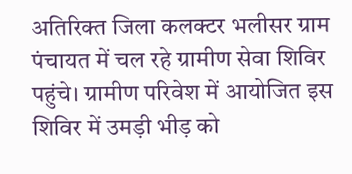अतिरिक्त जिला कलक्टर भलीसर ग्राम पंचायत में चल रहे ग्रामीण सेवा शिविर पहुंचे। ग्रामीण परिवेश में आयोजित इस शिविर में उमड़ी भीड़ को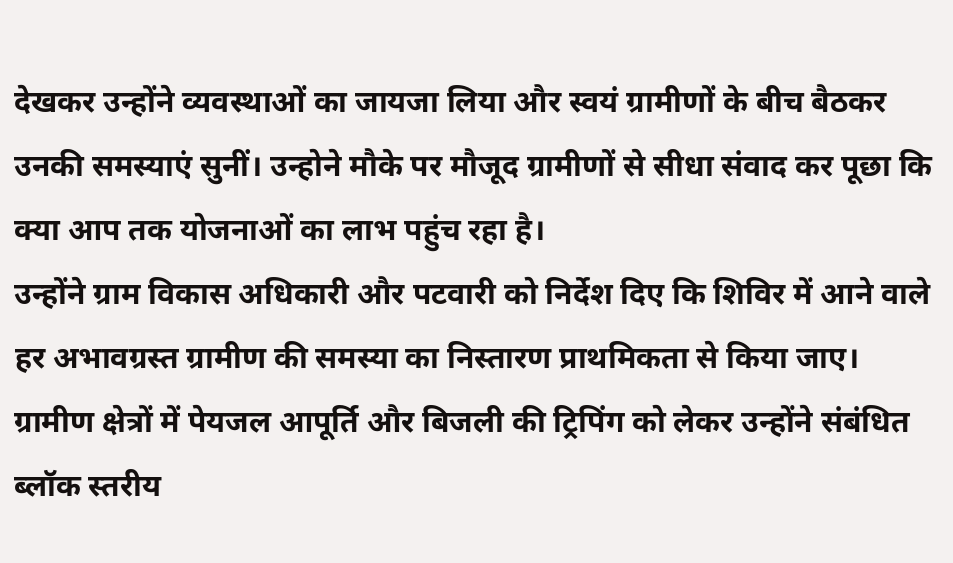देखकर उन्होंने व्यवस्थाओं का जायजा लिया और स्वयं ग्रामीणों के बीच बैठकर उनकी समस्याएं सुनीं। उन्होने मौके पर मौजूद ग्रामीणों से सीधा संवाद कर पूछा कि क्या आप तक योजनाओं का लाभ पहुंच रहा है।
उन्होंने ग्राम विकास अधिकारी और पटवारी को निर्देश दिए कि शिविर में आने वाले हर अभावग्रस्त ग्रामीण की समस्या का निस्तारण प्राथमिकता से किया जाए। ग्रामीण क्षेत्रों में पेयजल आपूर्ति और बिजली की ट्रिपिंग को लेकर उन्होंने संबंधित ब्लॉक स्तरीय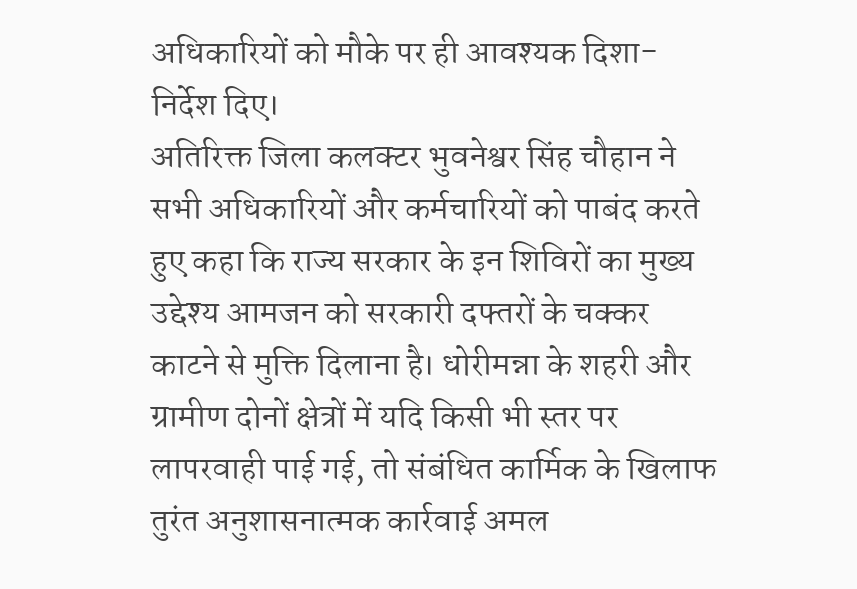अधिकारियों को मौके पर ही आवश्यक दिशा-निर्देश दिए।
अतिरिक्त जिला कलक्टर भुवनेश्वर सिंह चौहान ने सभी अधिकारियों और कर्मचारियों को पाबंद करते हुए कहा कि राज्य सरकार के इन शिविरों का मुख्य उद्देश्य आमजन को सरकारी दफ्तरों के चक्कर काटने से मुक्ति दिलाना है। धोरीमन्ना के शहरी और ग्रामीण दोनों क्षेत्रों में यदि किसी भी स्तर पर लापरवाही पाई गई, तो संबंधित कार्मिक के खिलाफ तुरंत अनुशासनात्मक कार्रवाई अमल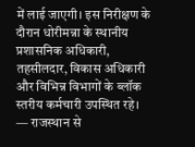में लाई जाएगी। इस निरीक्षण के दौरान धोरीमन्ना के स्थानीय प्रशासनिक अधिकारी, तहसीलदार, विकास अधिकारी और विभिन्न विभागों के ब्लॉक स्तरीय कर्मचारी उपस्थित रहे।
— राजस्थान से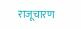राजूचारण